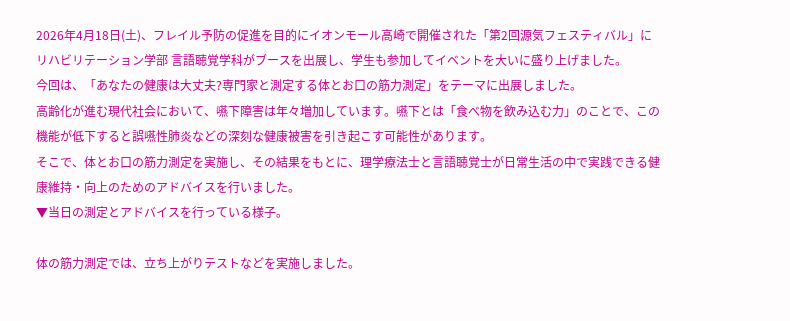2026年4月18日(土)、フレイル予防の促進を目的にイオンモール高崎で開催された「第2回源気フェスティバル」にリハビリテーション学部 言語聴覚学科がブースを出展し、学生も参加してイベントを大いに盛り上げました。
今回は、「あなたの健康は大丈夫?専門家と測定する体とお口の筋力測定」をテーマに出展しました。
高齢化が進む現代社会において、嚥下障害は年々増加しています。嚥下とは「食べ物を飲み込む力」のことで、この機能が低下すると誤嚥性肺炎などの深刻な健康被害を引き起こす可能性があります。
そこで、体とお口の筋力測定を実施し、その結果をもとに、理学療法士と言語聴覚士が日常生活の中で実践できる健康維持・向上のためのアドバイスを行いました。
▼当日の測定とアドバイスを行っている様子。

体の筋力測定では、立ち上がりテストなどを実施しました。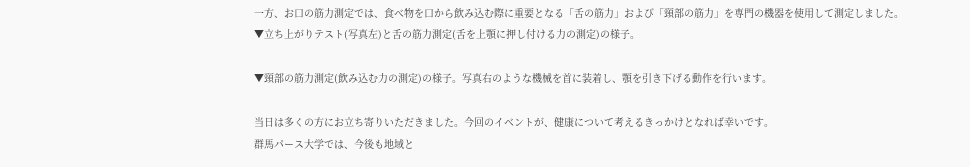一方、お口の筋力測定では、食べ物を口から飲み込む際に重要となる「舌の筋力」および「頸部の筋力」を専門の機器を使用して測定しました。
▼立ち上がりテスト(写真左)と舌の筋力測定(舌を上顎に押し付ける力の測定)の様子。

▼頸部の筋力測定(飲み込む力の測定)の様子。写真右のような機械を首に装着し、顎を引き下げる動作を行います。

当日は多くの方にお立ち寄りいただきました。今回のイベントが、健康について考えるきっかけとなれば幸いです。
群馬パース大学では、今後も地域と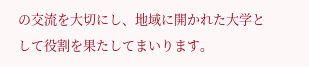の交流を大切にし、地域に開かれた大学として役割を果たしてまいります。